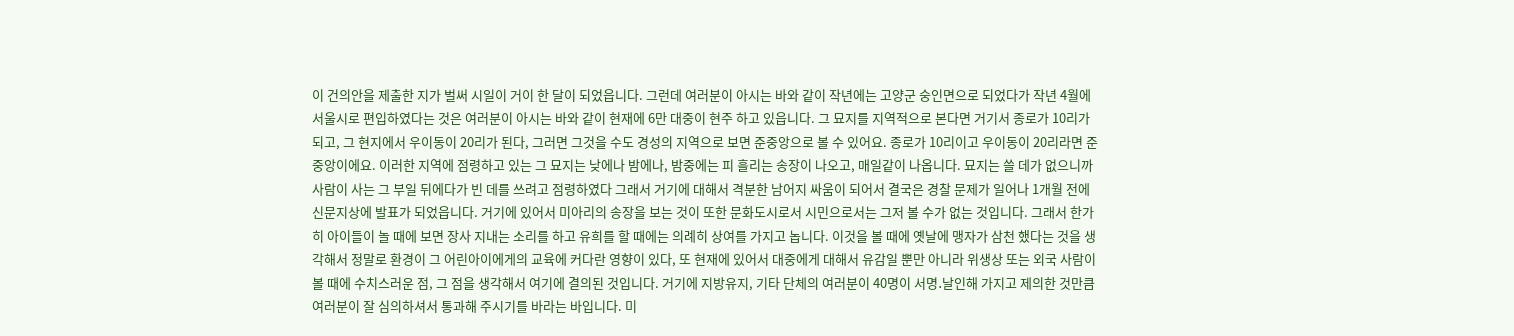이 건의안을 제출한 지가 벌써 시일이 거이 한 달이 되었읍니다. 그런데 여러분이 아시는 바와 같이 작년에는 고양군 숭인면으로 되었다가 작년 4월에 서울시로 편입하였다는 것은 여러분이 아시는 바와 같이 현재에 6만 대중이 현주 하고 있읍니다. 그 묘지를 지역적으로 본다면 거기서 종로가 10리가 되고, 그 현지에서 우이동이 20리가 된다, 그러면 그것을 수도 경성의 지역으로 보면 준중앙으로 볼 수 있어요. 종로가 10리이고 우이동이 20리라면 준중앙이에요. 이러한 지역에 점령하고 있는 그 묘지는 낮에나 밤에나, 밤중에는 피 흘리는 송장이 나오고, 매일같이 나옵니다. 묘지는 쓸 데가 없으니까 사람이 사는 그 부일 뒤에다가 빈 데를 쓰려고 점령하였다 그래서 거기에 대해서 격분한 남어지 싸움이 되어서 결국은 경찰 문제가 일어나 1개월 전에 신문지상에 발표가 되었읍니다. 거기에 있어서 미아리의 송장을 보는 것이 또한 문화도시로서 시민으로서는 그저 볼 수가 없는 것입니다. 그래서 한가히 아이들이 놀 때에 보면 장사 지내는 소리를 하고 유희를 할 때에는 의례히 상여를 가지고 놉니다. 이것을 볼 때에 옛날에 맹자가 삼천 했다는 것을 생각해서 정말로 환경이 그 어린아이에게의 교육에 커다란 영향이 있다, 또 현재에 있어서 대중에게 대해서 유감일 뿐만 아니라 위생상 또는 외국 사람이 볼 때에 수치스러운 점, 그 점을 생각해서 여기에 결의된 것입니다. 거기에 지방유지, 기타 단체의 여러분이 40명이 서명․날인해 가지고 제의한 것만큼 여러분이 잘 심의하셔서 통과해 주시기를 바라는 바입니다. 미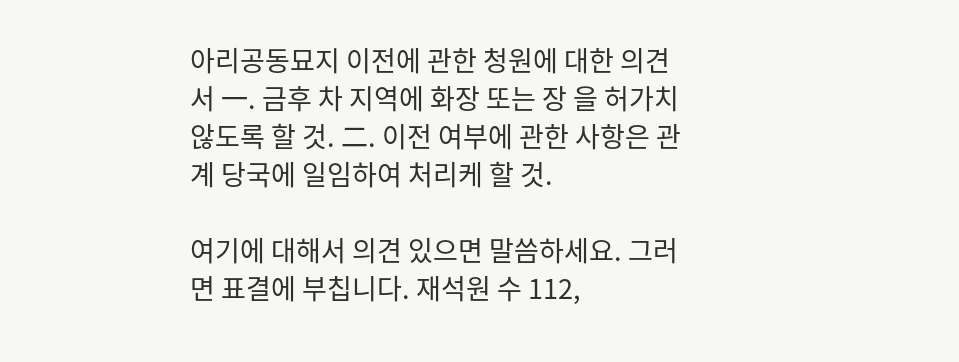아리공동묘지 이전에 관한 청원에 대한 의견서 一. 금후 차 지역에 화장 또는 장 을 허가치 않도록 할 것. 二. 이전 여부에 관한 사항은 관계 당국에 일임하여 처리케 할 것.

여기에 대해서 의견 있으면 말씀하세요. 그러면 표결에 부칩니다. 재석원 수 112,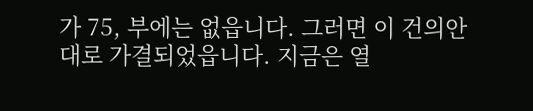가 75, 부에는 없읍니다. 그러면 이 건의안대로 가결되었읍니다. 지금은 열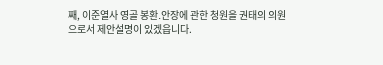째, 이준열사 영골 봉환․안장에 관한 청원을 권태의 의원으로서 제안설명이 있겠읍니다.